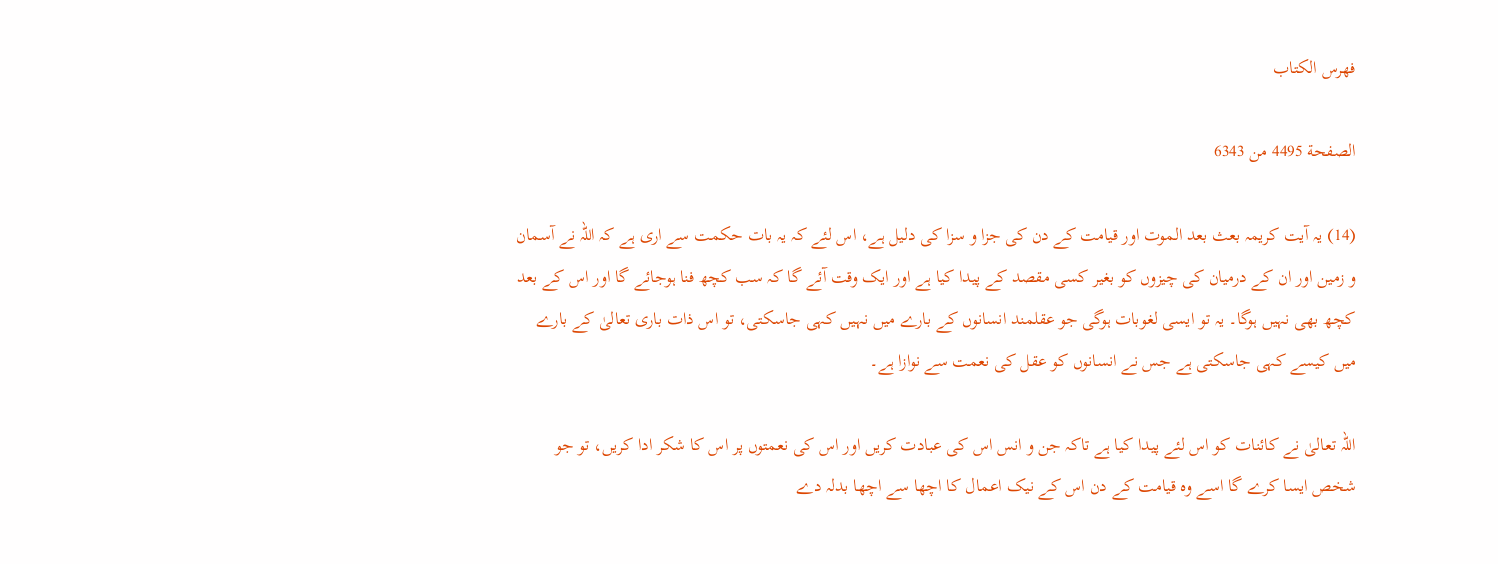فهرس الكتاب

الصفحة 4495 من 6343

(14) یہ آیت کریمہ بعث بعد الموت اور قیامت کے دن کی جزا و سزا کی دلیل ہے، اس لئے کہ یہ بات حکمت سے اری ہے کہ اللہ نے آسمان و زمین اور ان کے درمیان کی چیزوں کو بغیر کسی مقصد کے پیدا کیا ہے اور ایک وقت آئے گا کہ سب کچھ فنا ہوجائے گا اور اس کے بعد کچھ بھی نہیں ہوگا۔ یہ تو ایسی لغوبات ہوگی جو عقلمند انسانوں کے بارے میں نہیں کہی جاسکتی، تو اس ذات باری تعالیٰ کے بارے میں کیسے کہی جاسکتی ہے جس نے انسانوں کو عقل کی نعمت سے نوازا ہے۔

اللہ تعالیٰ نے کائنات کو اس لئے پیدا کیا ہے تاکہ جن و انس اس کی عبادت کریں اور اس کی نعمتوں پر اس کا شکر ادا کریں، تو جو شخص ایسا کرے گا اسے وہ قیامت کے دن اس کے نیک اعمال کا اچھا سے اچھا بدلہ دے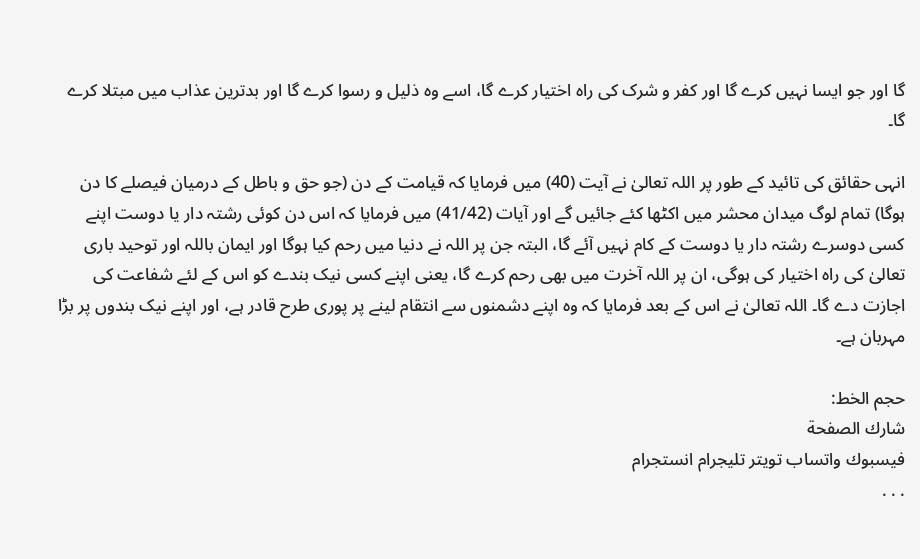گا اور جو ایسا نہیں کرے گا اور کفر و شرک کی راہ اختیار کرے گا، اسے وہ ذلیل و رسوا کرے گا اور بدترین عذاب میں مبتلا کرے گا۔

انہی حقائق کی تائید کے طور پر اللہ تعالیٰ نے آیت (40) میں فرمایا کہ قیامت کے دن (جو حق و باطل کے درمیان فیصلے کا دن ہوگا) تمام لوگ میدان محشر میں اکٹھا کئے جائیں گے اور آیات (41/42) میں فرمایا کہ اس دن کوئی رشتہ دار یا دوست اپنے کسی دوسرے رشتہ دار یا دوست کے کام نہیں آئے گا، البتہ جن پر اللہ نے دنیا میں رحم کیا ہوگا اور ایمان باللہ اور توحید باری تعالیٰ کی راہ اختیار کی ہوگی، ان پر اللہ آخرت میں بھی رحم کرے گا، یعنی اپنے کسی نیک بندے کو اس کے لئے شفاعت کی اجازت دے گا۔ اللہ تعالیٰ نے اس کے بعد فرمایا کہ وہ اپنے دشمنوں سے انتقام لینے پر پوری طرح قادر ہے، اور اپنے نیک بندوں پر بڑا مہربان ہے۔

حجم الخط:
شارك الصفحة
فيسبوك واتساب تويتر تليجرام انستجرام
. . .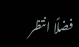فضلًا انتظر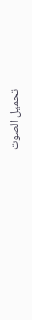تحميل الصوت